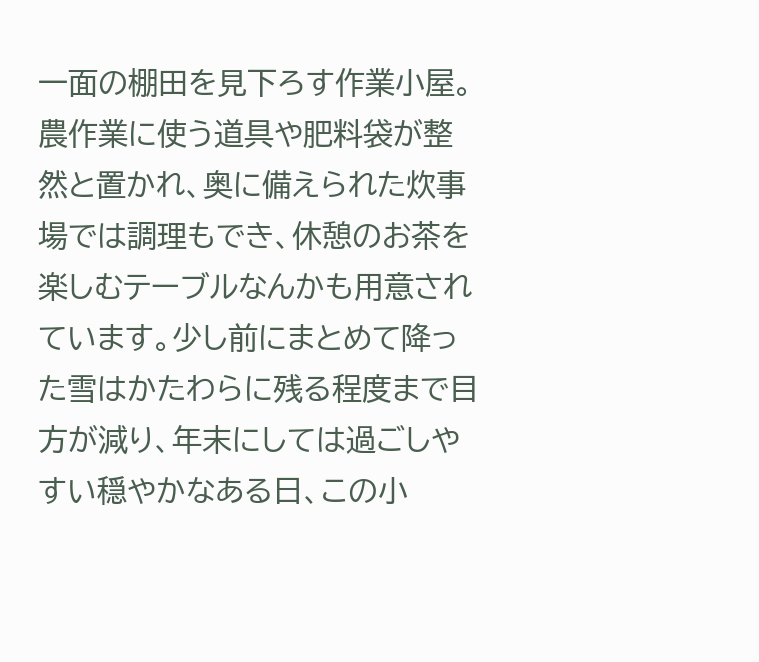一面の棚田を見下ろす作業小屋。農作業に使う道具や肥料袋が整然と置かれ、奥に備えられた炊事場では調理もでき、休憩のお茶を楽しむテーブルなんかも用意されています。少し前にまとめて降った雪はかたわらに残る程度まで目方が減り、年末にしては過ごしやすい穏やかなある日、この小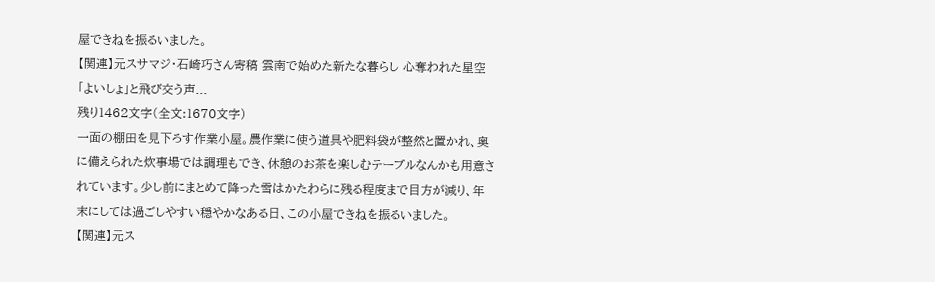屋できねを振るいました。
【関連】元スサマジ・石崎巧さん寄稿 雲南で始めた新たな暮らし 心奪われた星空
「よいしょ」と飛び交う声...
残り1462文字(全文:1670文字)
一面の棚田を見下ろす作業小屋。農作業に使う道具や肥料袋が整然と置かれ、奥に備えられた炊事場では調理もでき、休憩のお茶を楽しむテーブルなんかも用意されています。少し前にまとめて降った雪はかたわらに残る程度まで目方が減り、年末にしては過ごしやすい穏やかなある日、この小屋できねを振るいました。
【関連】元ス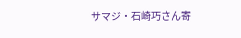サマジ・石崎巧さん寄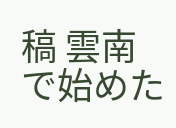稿 雲南で始めた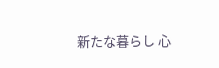新たな暮らし 心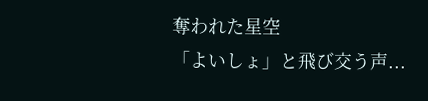奪われた星空
「よいしょ」と飛び交う声...